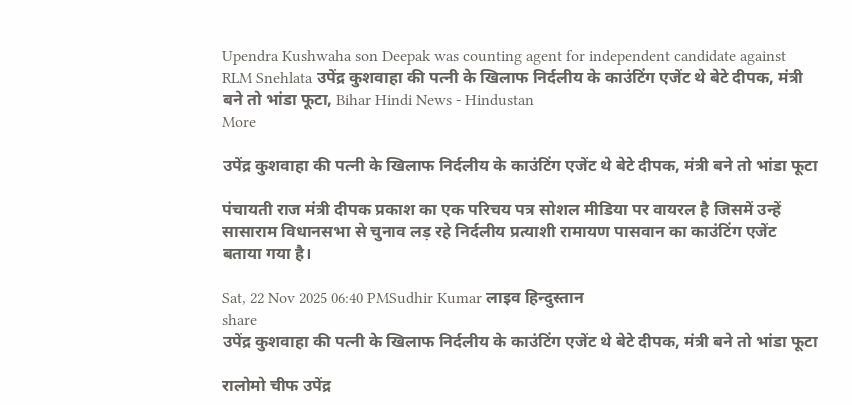Upendra Kushwaha son Deepak was counting agent for independent candidate against RLM Snehlata उपेंद्र कुशवाहा की पत्नी के खिलाफ निर्दलीय के काउंटिंग एजेंट थे बेटे दीपक, मंत्री बने तो भांडा फूटा, Bihar Hindi News - Hindustan
More

उपेंद्र कुशवाहा की पत्नी के खिलाफ निर्दलीय के काउंटिंग एजेंट थे बेटे दीपक, मंत्री बने तो भांडा फूटा

पंचायती राज मंत्री दीपक प्रकाश का एक परिचय पत्र सोशल मीडिया पर वायरल है जिसमें उन्हें सासाराम विधानसभा से चुनाव लड़ रहे निर्दलीय प्रत्याशी रामायण पासवान का काउंटिंग एजेंट बताया गया है।

Sat, 22 Nov 2025 06:40 PMSudhir Kumar लाइव हिन्दुस्तान
share
उपेंद्र कुशवाहा की पत्नी के खिलाफ निर्दलीय के काउंटिंग एजेंट थे बेटे दीपक, मंत्री बने तो भांडा फूटा

रालोमो चीफ उपेंद्र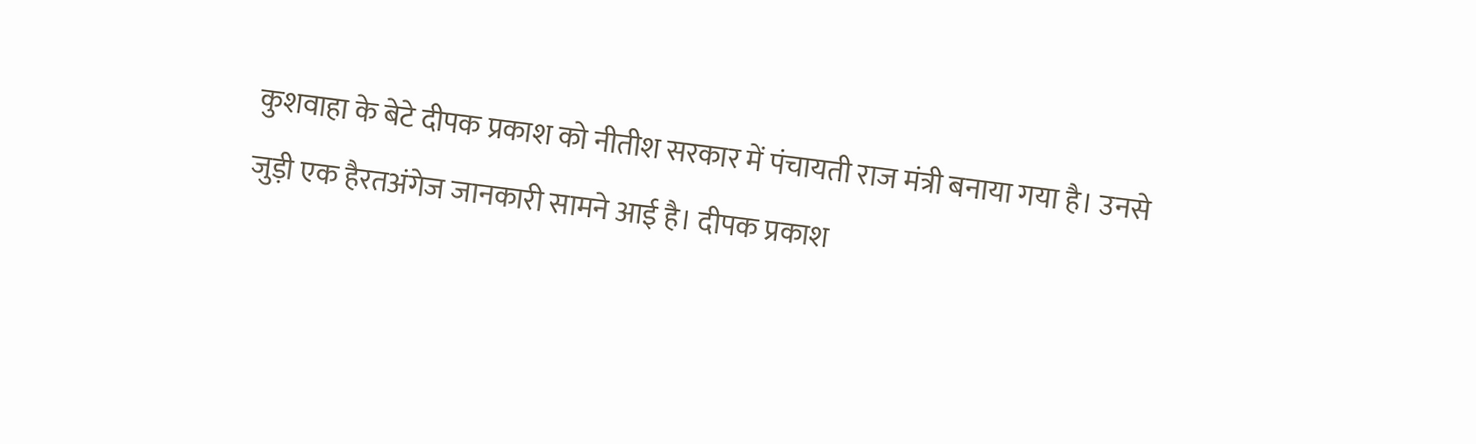कुशवाहा के बेटे दीपक प्रकाश को नीतीश सरकार में पंचायती राज मंत्री बनाया गया है। उनसे जुड़ी एक हैरतअंगेज जानकारी सामने आई है। दीपक प्रकाश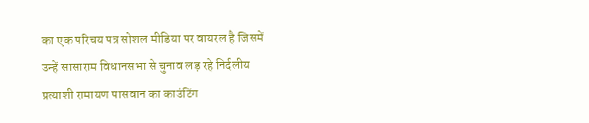का एक परिचय पत्र सोशल मीडिया पर वायरल है जिसमें उन्हें सासाराम विधानसभा से चुनाव लड़ रहे निर्दलीय प्रत्याशी रामायण पासवान का काउंटिंग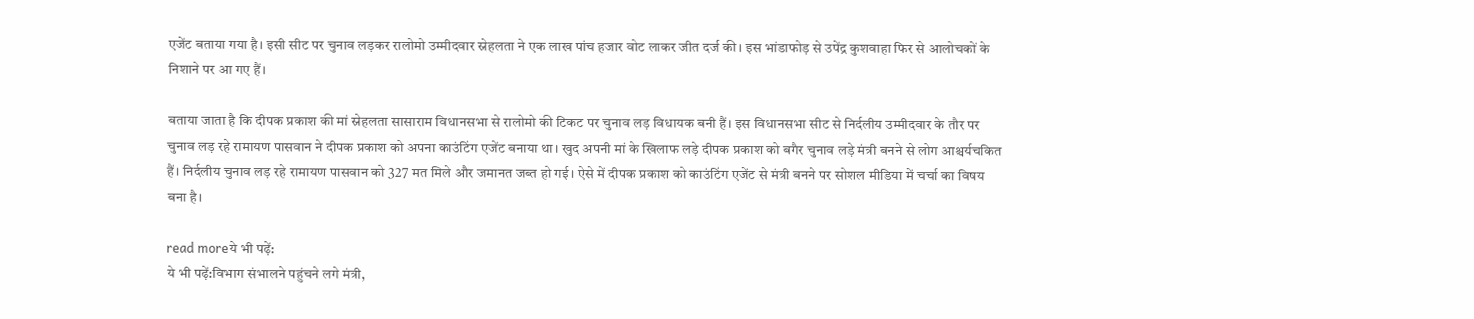एजेंट बताया गया है। इसी सीट पर चुनाव लड़कर रालोमो उम्मीदवार स्नेहलता ने एक लाख पांच हजार वोट लाकर जीत दर्ज की। इस भांडाफोड़ से उपेंद्र कुशवाहा फिर से आलोचकों के निशाने पर आ गए हैं।

बताया जाता है कि दीपक प्रकाश की मां स्नेहलता सासाराम विधानसभा से रालोमो की टिकट पर चुनाव लड़ विधायक बनी हैं। इस विधानसभा सीट से निर्दलीय उम्मीदवार के तौर पर चुनाव लड़ रहे रामायण पासवान ने दीपक प्रकाश को अपना काउंटिंग एजेंट बनाया था। खुद अपनी मां के खिलाफ लड़े दीपक प्रकाश को बगैर चुनाव लड़े मंत्री बनने से लोग आश्चर्यचकित हैं। निर्दलीय चुनाव लड़ रहे रामायण पासवान को 327 मत मिले और जमानत जब्त हो गई। ऐसे में दीपक प्रकाश को काउंटिंग एजेंट से मंत्री बनने पर सोशल मीडिया में चर्चा का विषय बना है।

read moreये भी पढ़ें:
ये भी पढ़ें:विभाग संभालने पहुंचने लगे मंत्री,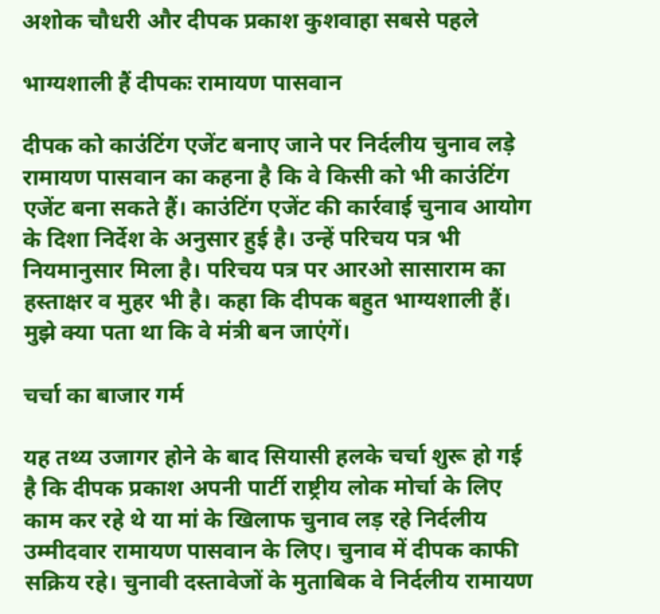अशोक चौधरी और दीपक प्रकाश कुशवाहा सबसे पहले

भाग्यशाली हैं दीपकः रामायण पासवान

दीपक को काउंटिंग एजेंट बनाए जाने पर निर्दलीय चुनाव लड़े रामायण पासवान का कहना है कि वे किसी को भी काउंटिंग एजेंट बना सकते हैं। काउंटिंग एजेंट की कार्रवाई चुनाव आयोग के दिशा निर्देश के अनुसार हुई है। उन्हें परिचय पत्र भी नियमानुसार मिला है। परिचय पत्र पर आरओ सासाराम का हस्ताक्षर व मुहर भी है। कहा कि दीपक बहुत भाग्यशाली हैं। मुझे क्या पता था कि वे मंत्री बन जाएंगें।

चर्चा का बाजार गर्म

यह तथ्य उजागर होने के बाद सियासी हलके चर्चा शुरू हो गई है कि दीपक प्रकाश अपनी पार्टी राष्ट्रीय लोक मोर्चा के लिए काम कर रहे थे या मां के खिलाफ चुनाव लड़ रहे निर्दलीय उम्मीदवार रामायण पासवान के लिए। चुनाव में दीपक काफी सक्रिय रहे। चुनावी दस्तावेजों के मुताबिक वे निर्दलीय रामायण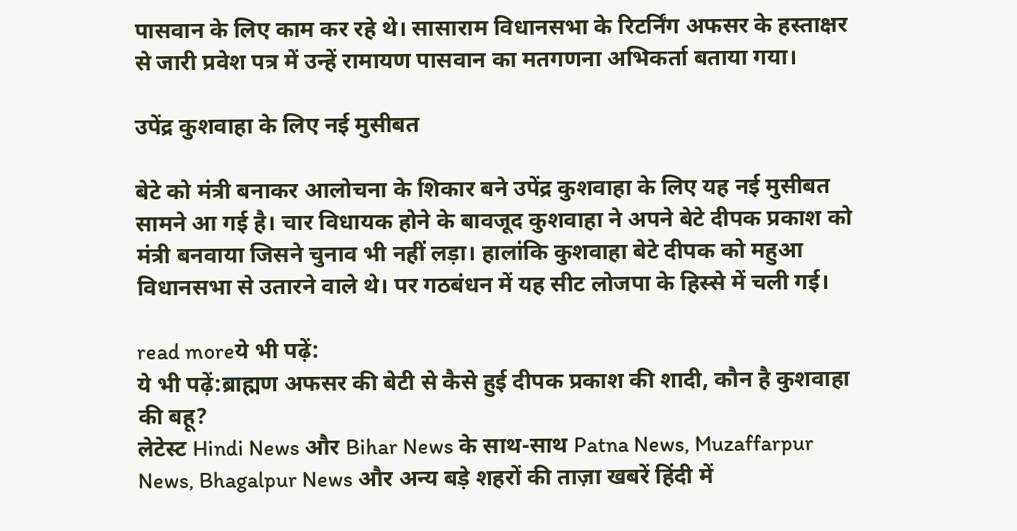पासवान के लिए काम कर रहे थे। सासाराम विधानसभा के रिटर्निंग अफसर के हस्ताक्षर से जारी प्रवेश पत्र में उन्हें रामायण पासवान का मतगणना अभिकर्ता बताया गया।

उपेंद्र कुशवाहा के लिए नई मुसीबत

बेटे को मंत्री बनाकर आलोचना के शिकार बने उपेंद्र कुशवाहा के लिए यह नई मुसीबत सामने आ गई है। चार विधायक होने के बावजूद कुशवाहा ने अपने बेटे दीपक प्रकाश को मंत्री बनवाया जिसने चुनाव भी नहीं लड़ा। हालांकि कुशवाहा बेटे दीपक को महुआ विधानसभा से उतारने वाले थे। पर गठबंधन में यह सीट लोजपा के हिस्से में चली गई।

read moreये भी पढ़ें:
ये भी पढ़ें:ब्राह्मण अफसर की बेटी से कैसे हुई दीपक प्रकाश की शादी, कौन है कुशवाहा की बहू?
लेटेस्ट Hindi News और Bihar News के साथ-साथ Patna News, Muzaffarpur News, Bhagalpur News और अन्य बड़े शहरों की ताज़ा खबरें हिंदी में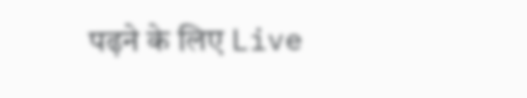पढ़ने के लिए Live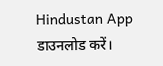Hindustan App डाउनलोड करें।